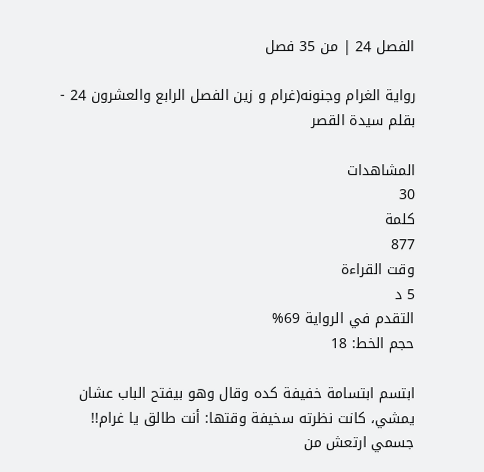الفصل 24 | من 35 فصل

رواية الغرام وجنونه(غرام و زين الفصل الرابع والعشرون 24 - بقلم سيدة القصر

المشاهدات
30
كلمة
877
وقت القراءة
5 د
التقدم في الرواية 69%
حجم الخط: 18

ابتسم ابتسامة خفيفة كده وقال وهو بيفتح الباب عشان يمشي، كانت نظرته سخيفة وقتها: أنت طالق يا غرام!! جسمي ارتعش من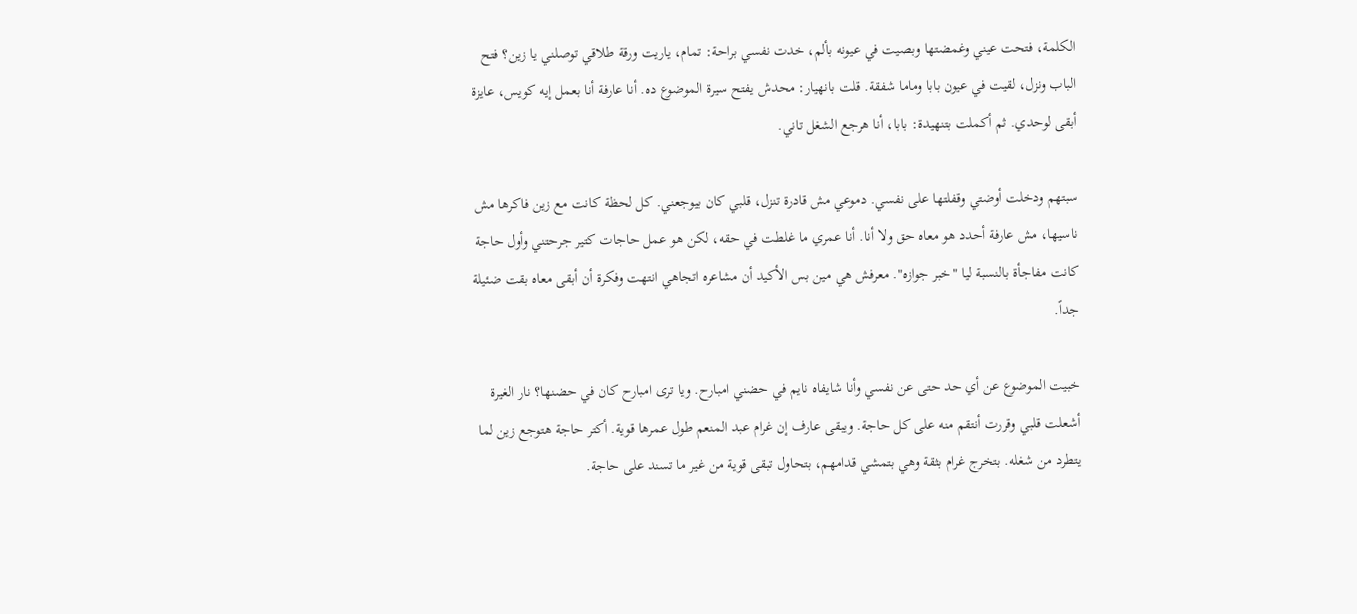الكلمة، فتحت عيني وغمضتها وبصيت في عيونه بألم، خدت نفسي براحة: تمام، ياريت ورقة طلاقي توصلني يا زين؟ فتح الباب ونزل، لقيت في عيون بابا وماما شفقة. قلت بانهيار: محدش يفتح سيرة الموضوع ده. أنا عارفة أنا بعمل إيه كويس، عايزة أبقى لوحدي. ثم أكملت بتنهيدة: بابا، أنا هرجع الشغل تاني.

سبتهم ودخلت أوضتي وقفلتها على نفسي. دموعي مش قادرة تنزل، قلبي كان بيوجعني. كل لحظة كانت مع زين فاكرها مش ناسيها، مش عارفة أحدد هو معاه حق ولا أنا. أنا عمري ما غلطت في حقه، لكن هو عمل حاجات كتير جرحتني وأول حاجة كانت مفاجأة بالنسبة ليا "خبر جوازه". معرفش هي مين بس الأكيد أن مشاعره اتجاهي انتهت وفكرة أن أبقى معاه بقت ضئيلة جداً.

خبيت الموضوع عن أي حد حتى عن نفسي وأنا شايفاه نايم في حضني امبارح. ويا ترى امبارح كان في حضنها؟ نار الغيرة أشعلت قلبي وقررت أنتقم منه على كل حاجة. ويبقى عارف إن غرام عبد المنعم طول عمرها قوية. أكتر حاجة هتوجع زين لما يتطرد من شغله. بتخرج غرام بثقة وهي بتمشي قدامهم، بتحاول تبقى قوية من غير ما تسند على حاجة.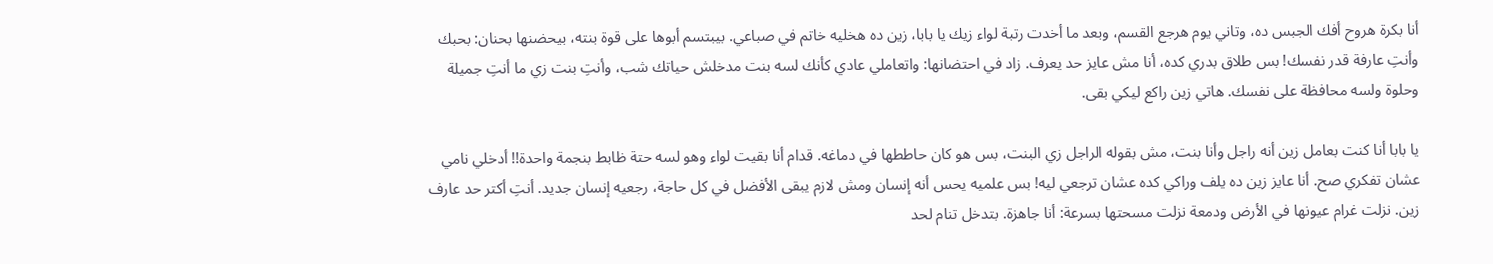أنا بكرة هروح أفك الجبس ده، وتاني يوم هرجع القسم، وبعد ما أخدت رتبة لواء زيك يا بابا، زين ده هخليه خاتم في صباعي. بيبتسم أبوها على قوة بنته، بيحضنها بحنان: بحبك وأنتِ عارفة قدر نفسك! بس طلاق بدري كده، أنا مش عايز حد يعرف. زاد في احتضانها: واتعاملي عادي كأنك لسه بنت مدخلش حياتك شب، وأنتِ بنت زي ما أنتِ جميلة وحلوة ولسه محافظة على نفسك. هاتي زين راكع ليكي بقى.

يا بابا أنا كنت بعامل زين أنه راجل وأنا بنت، مش بقوله الراجل زي البنت، بس هو كان حاططها في دماغه. قدام أنا بقيت لواء وهو لسه حتة ظابط بنجمة واحدة!! أدخلي نامي عشان تفكري صح. أنا عايز زين ده يلف وراكي كده عشان ترجعي ليه! بس علميه يحس أنه إنسان ومش لازم يبقى الأفضل في كل حاجة، رجعيه إنسان جديد. أنتِ أكتر حد عارف زين. نزلت غرام عيونها في الأرض ودمعة نزلت مسحتها بسرعة: أنا جاهزة. بتدخل تنام لحد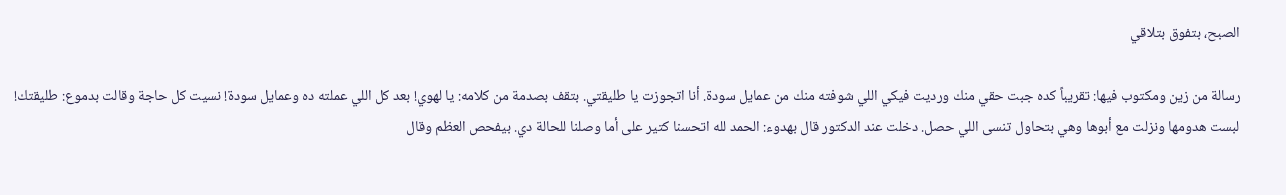الصبح، بتفوق بتلاقي

رسالة من زين ومكتوب فيها: تقريباً كده جبت حقي منك ورديت فيكي اللي شوفته منك من عمايل سودة. أنا اتجوزت يا طليقتي. بتقف بصدمة من كلامه: يا لهوي! بعد كل اللي عملته ده وعمايل سودة! نسيت كل حاجة وقالت بدموع: طليقتك! لبست هدومها ونزلت مع أبوها وهي بتحاول تنسى اللي حصل. دخلت عند الدكتور قال بهدوء: الحمد لله اتحسنا كتير على أما وصلنا للحالة دي. بيفحص العظم وقال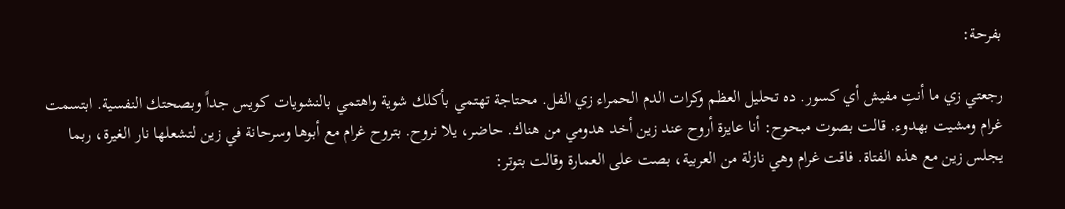بفرحة:

رجعتي زي ما أنتِ مفيش أي كسور. ده تحليل العظم وكرات الدم الحمراء زي الفل. محتاجة تهتمي بأكلك شوية واهتمي بالنشويات كويس جداً وبصحتك النفسية. ابتسمت غرام ومشيت بهدوء. قالت بصوت مبحوح: أنا عايزة أروح عند زين أخد هدومي من هناك. حاضر، يلا نروح. بتروح غرام مع أبوها وسرحانة في زين لتشعلها نار الغيرة، ربما يجلس زين مع هذه الفتاة. فاقت غرام وهي نازلة من العربية، بصت على العمارة وقالت بتوتر: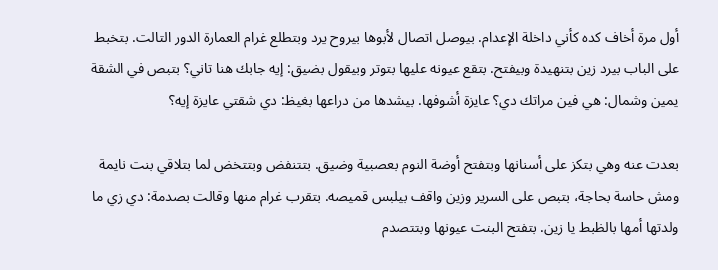أول مرة أخاف كده كأني داخلة الإعدام. بيوصل اتصال لأبوها بيروح يرد وبتطلع غرام العمارة الدور التالت. بتخبط على الباب بيرد زين بتنهيدة وبيفتح. بتقع عيونه عليها بتوتر وبيقول بضيق: إيه جابك هنا تاني؟ بتبص في الشقة يمين وشمال: هي فين مراتك دي؟ عايزة أشوفها. بيشدها من دراعها بغيظ: دي شقتي عايزة إيه؟

بعدت عنه وهي بتكز على أسنانها وبتفتح أوضة النوم بعصبية وضيق. بتتنفض وبتتخض لما بتلاقي بنت نايمة ومش حاسة بحاجة، بتبص على السرير وزين واقف بيلبس قميصه. بتقرب غرام منها وقالت بصدمة: دي زي ما ولدتها أمها بالظبط يا زين. بتفتح البنت عيونها وبتتصدم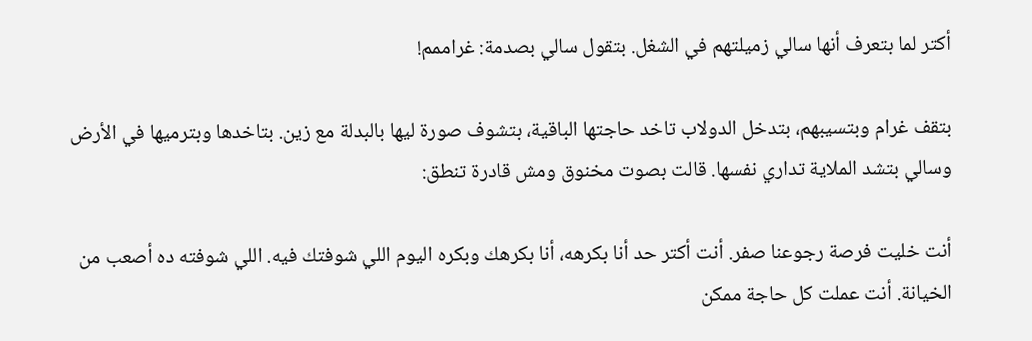أكتر لما بتعرف أنها سالي زميلتهم في الشغل. بتقول سالي بصدمة: غراممم!

بتقف غرام وبتسيبهم، بتدخل الدولاب تاخد حاجتها الباقية، بتشوف صورة ليها بالبدلة مع زين. بتاخدها وبترميها في الأرض وسالي بتشد الملاية تداري نفسها. قالت بصوت مخنوق ومش قادرة تنطق:

أنت خليت فرصة رجوعنا صفر. أنت أكتر حد أنا بكرهه، أنا بكرهك وبكره اليوم اللي شوفتك فيه. اللي شوفته ده أصعب من الخيانة. أنت عملت كل حاجة ممكن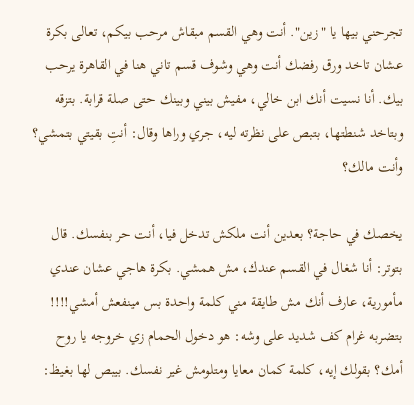تجرحني بيها يا "زين". أنت وهي القسم مبقاش مرحب بيكم، تعالى بكرة عشان تاخد ورق رفضك أنت وهي وشوف قسم تاني هنا في القاهرة يرحب بيك. أنا نسيت أنك ابن خالي، مفيش بيني وبينك حتى صلة قرابة. بتزقه وبتاخد شنطتها، بتبص على نظرته ليه، جري وراها وقال: أنتِ بقيتي بتمشي؟ وأنت مالك؟

يخصك في حاجة؟ بعدين أنت ملكش تدخل فيا، أنت حر بنفسك. قال بتوتر: أنا شغال في القسم عندك، مش همشي. بكرة هاجي عشان عندي مأمورية، عارف أنك مش طايقة مني كلمة واحدة بس مينفعش أمشي!!!! بتضربه غرام كف شديد على وشه: هو دخول الحمام زي خروجه يا روح أمك؟ بقولك إيه، كلمة كمان معايا ومتلومش غير نفسك. بيبص لها بغيظ: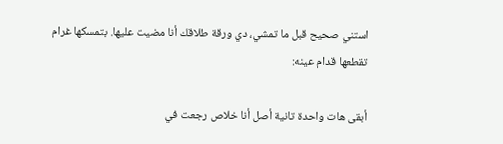استني صحيح قبل ما تمشي، دي ورقة طلاقك أنا مضيت عليها. بتمسكها غرام تقطعها قدام عينه:

أبقى هات واحدة تانية أصل أنا خلاص رجعت في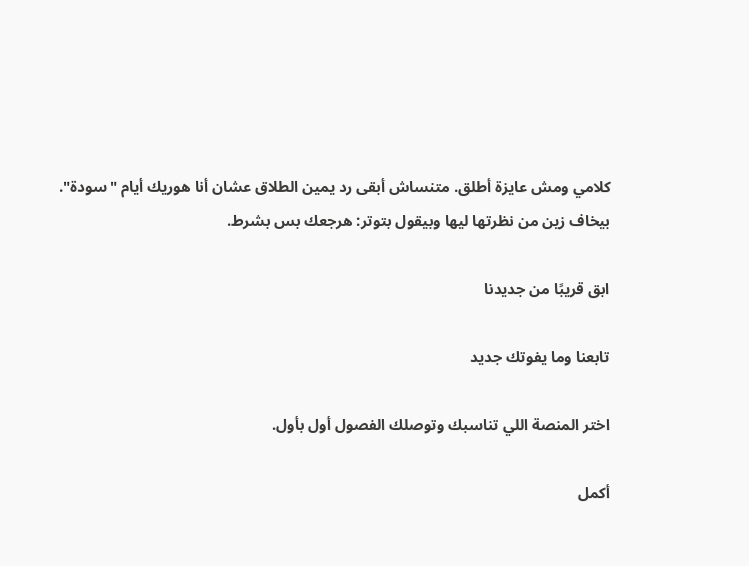كلامي ومش عايزة أطلق. متنساش أبقى رد يمين الطلاق عشان أنا هوريك أيام "سودة". بيخاف زين من نظرتها ليها وبيقول بتوتر: هرجعك بس بشرط.

ابق قريبًا من جديدنا

تابعنا وما يفوتك جديد

اختر المنصة اللي تناسبك وتوصلك الفصول أول بأول.

أكمل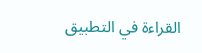القراءة في التطبيق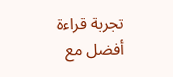تجربة قراءة أفضل مع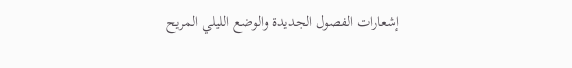إشعارات الفصول الجديدة والوضع الليلي المريح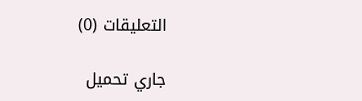التعليقات (0)

جاري تحميل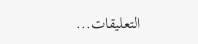التعليقات...